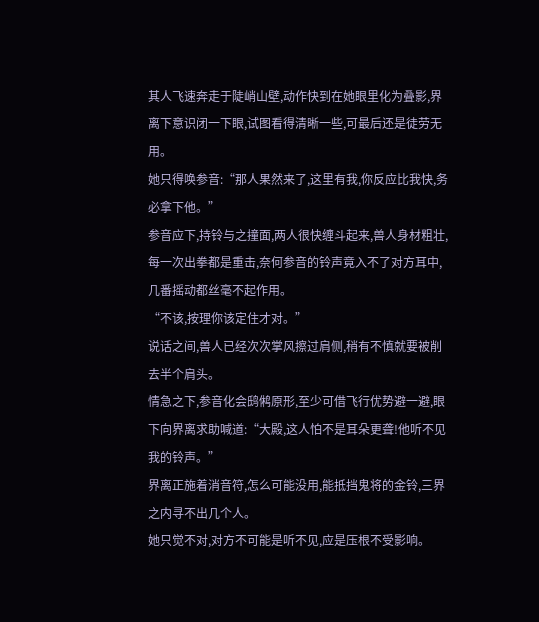其人飞速奔走于陡峭山壁,动作快到在她眼里化为叠影,界离下意识闭一下眼,试图看得清晰一些,可最后还是徒劳无用。
她只得唤参音:“那人果然来了,这里有我,你反应比我快,务必拿下他。”
参音应下,持铃与之撞面,两人很快缠斗起来,兽人身材粗壮,每一次出拳都是重击,奈何参音的铃声竟入不了对方耳中,几番摇动都丝毫不起作用。
“不该,按理你该定住才对。”
说话之间,兽人已经次次掌风擦过肩侧,稍有不慎就要被削去半个肩头。
情急之下,参音化会鸱鸺原形,至少可借飞行优势避一避,眼下向界离求助喊道:“大殿,这人怕不是耳朵更聋!他听不见我的铃声。”
界离正施着消音符,怎么可能没用,能抵挡鬼将的金铃,三界之内寻不出几个人。
她只觉不对,对方不可能是听不见,应是压根不受影响。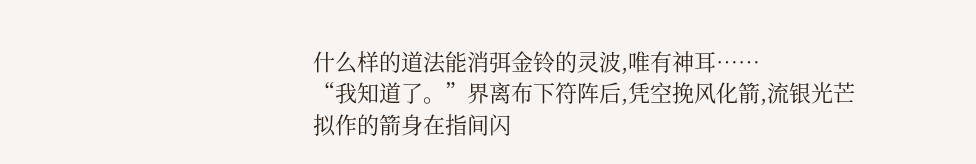什么样的道法能消弭金铃的灵波,唯有神耳……
“我知道了。”界离布下符阵后,凭空挽风化箭,流银光芒拟作的箭身在指间闪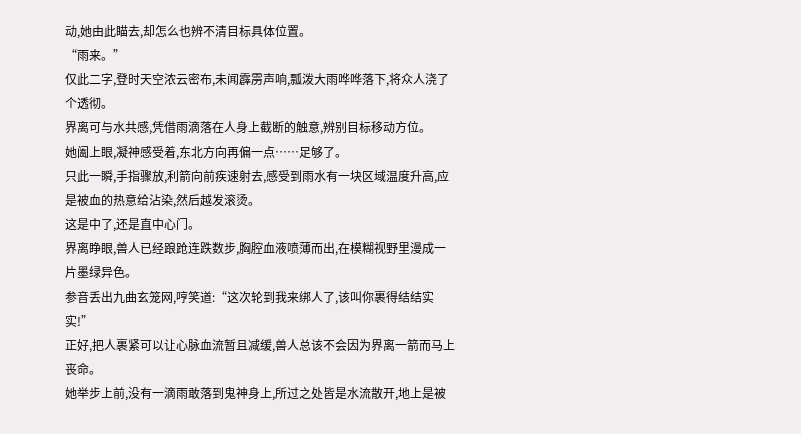动,她由此瞄去,却怎么也辨不清目标具体位置。
“雨来。”
仅此二字,登时天空浓云密布,未闻霹雳声响,瓢泼大雨哗哗落下,将众人浇了个透彻。
界离可与水共感,凭借雨滴落在人身上截断的触意,辨别目标移动方位。
她阖上眼,凝神感受着,东北方向再偏一点……足够了。
只此一瞬,手指骤放,利箭向前疾速射去,感受到雨水有一块区域温度升高,应是被血的热意给沾染,然后越发滚烫。
这是中了,还是直中心门。
界离睁眼,兽人已经踉跄连跌数步,胸腔血液喷薄而出,在模糊视野里漫成一片墨绿异色。
参音丢出九曲玄笼网,哼笑道:“这次轮到我来绑人了,该叫你裹得结结实实!”
正好,把人裹紧可以让心脉血流暂且减缓,兽人总该不会因为界离一箭而马上丧命。
她举步上前,没有一滴雨敢落到鬼神身上,所过之处皆是水流散开,地上是被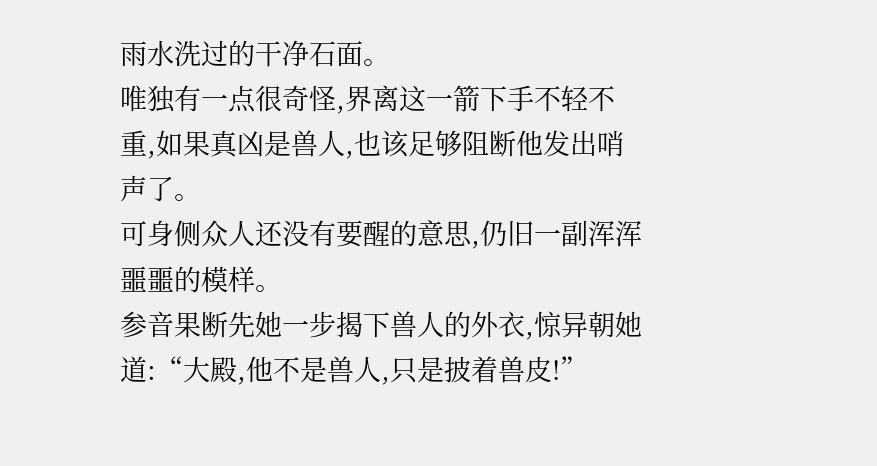雨水洗过的干净石面。
唯独有一点很奇怪,界离这一箭下手不轻不重,如果真凶是兽人,也该足够阻断他发出哨声了。
可身侧众人还没有要醒的意思,仍旧一副浑浑噩噩的模样。
参音果断先她一步揭下兽人的外衣,惊异朝她道:“大殿,他不是兽人,只是披着兽皮!”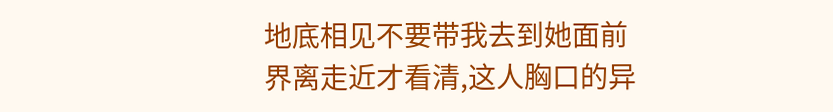地底相见不要带我去到她面前
界离走近才看清,这人胸口的异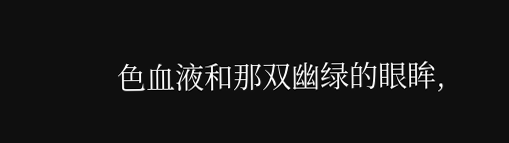色血液和那双幽绿的眼眸,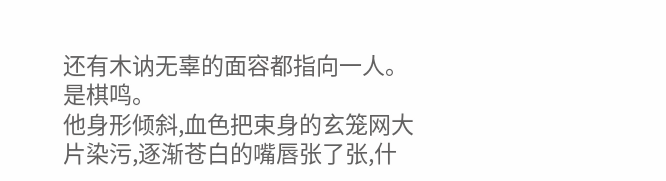还有木讷无辜的面容都指向一人。
是棋鸣。
他身形倾斜,血色把束身的玄笼网大片染污,逐渐苍白的嘴唇张了张,什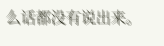么话都没有说出来。